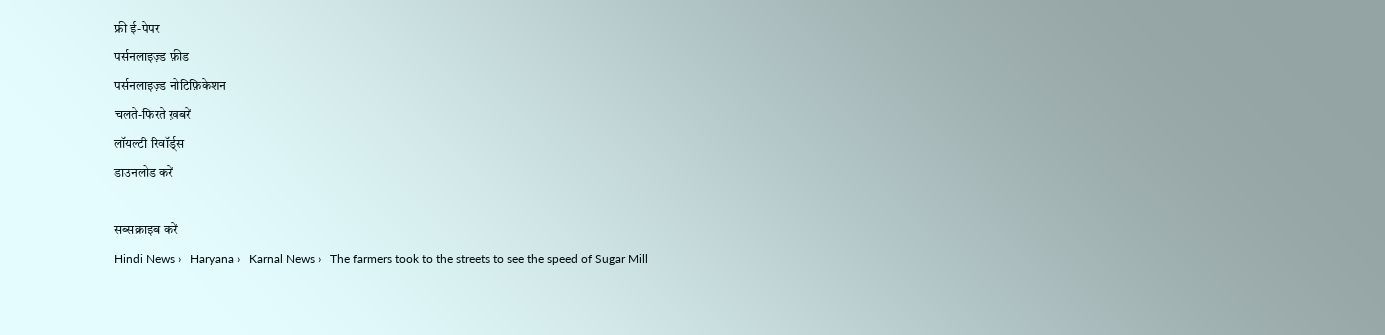फ्री ई-पेपर
पर्सनलाइज़्ड फ़ीड
पर्सनलाइज़्ड नोटिफ़िकेशन
चलते-फिरते ख़बरें
लॉयल्टी रिवॉर्ड्स
डाउनलोड करें

सब्सक्राइब करें
Hindi News ›   Haryana ›   Karnal News ›   The farmers took to the streets to see the speed of Sugar Mill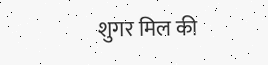शुगर मिल की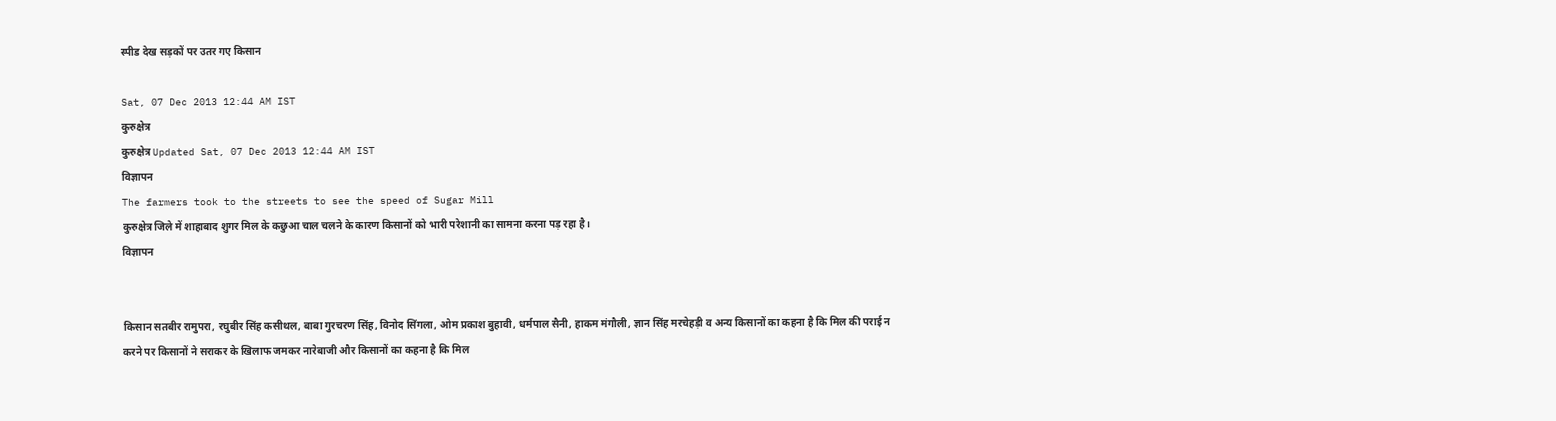स्पीड देख सड़कों पर उतर गए किसान

Sat, 07 Dec 2013 12:44 AM IST
कुरुक्षेत्र
कुरुक्षेत्र Updated Sat, 07 Dec 2013 12:44 AM IST
विज्ञापन
The farmers took to the streets to see the speed of Sugar Mill
कुरुक्षेत्र जिले में शाहाबाद शुगर मिल के कछुआ चाल चलने के कारण किसानों को भारी परेशानी का सामना करना पड़ रहा है।
विज्ञापन


किसान सतबीर रामुपरा, रघुबीर सिंह कसीथल, बाबा गुरचरण सिंह, विनोद सिंगला, ओम प्रकाश बुहावी, धर्मपाल सैनी, हाकम मंगौली, ज्ञान सिंह मरचेहड़ी व अन्य किसानों का कहना है कि मिल की पराई न करने पर किसानों ने सराकर के खिलाफ जमकर नारेबाजी और किसानों का कहना है कि मिल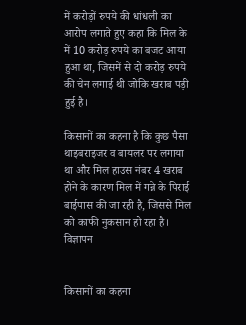में करोड़ों रुपये की धांधली का आरोप लगाते हुए कहा कि मिल के में 10 करोड़ रुपये का बजट आया हुआ था, जिसमें से दो करोड़ रुपये की चेन लगाई थी जोकि खराब पड़ी हुई है।

किसानों का कहना है कि कुछ पैसा थाइबराइजर व बायलर पर लगाया था और मिल हाउस नंबर 4 खराब होने के कारण मिल में गन्ने के पिराई बाईपास की जा रही है, जिससे मिल को काफी नुकसान हो रहा है।
विज्ञापन


किसानों का कहना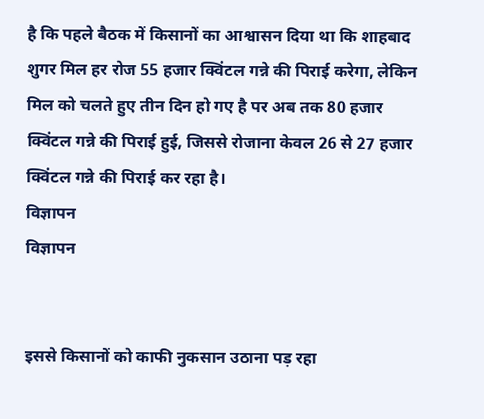है कि पहले बैठक में किसानों का आश्वासन दिया था कि शाहबाद शुगर मिल हर रोज 55 हजार क्विंटल गन्ने की पिराई करेगा, लेकिन मिल को चलते हुए तीन दिन हो गए है पर अब तक 80 हजार क्विंटल गन्ने की पिराई हुई, जिससे रोजाना केवल 26 से 27 हजार क्विंटल गन्ने की पिराई कर रहा है।
विज्ञापन
विज्ञापन


इससे किसानों को काफी नुकसान उठाना पड़ रहा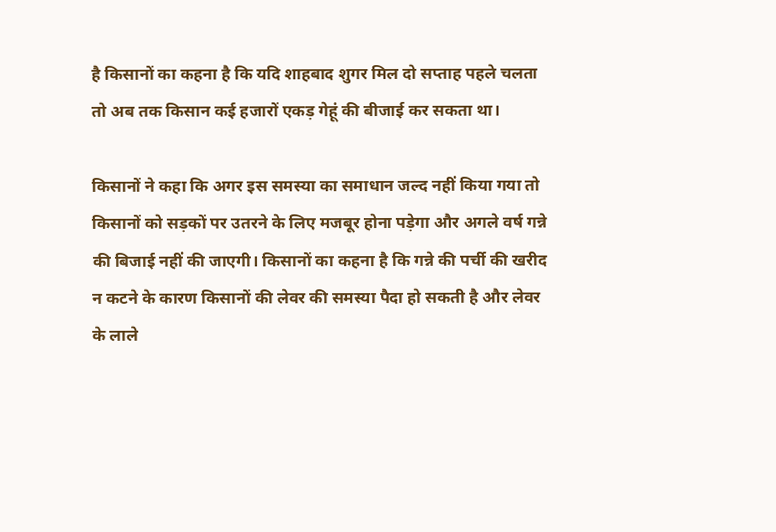है किसानों का कहना है कि यदि शाहबाद शुगर मिल दो सप्ताह पहले चलता तो अब तक किसान कई हजारों एकड़ गेहूं की बीजाई कर सकता था।

किसानों ने कहा कि अगर इस समस्या का समाधान जल्द नहीं किया गया तो किसानों को सड़कों पर उतरने के लिए मजबूर होना पड़ेगा और अगले वर्ष गन्ने की बिजाई नहीं की जाएगी। किसानों का कहना है कि गन्ने की पर्ची की खरीद न कटने के कारण किसानों की लेवर की समस्या पैदा हो सकती है और लेवर के लाले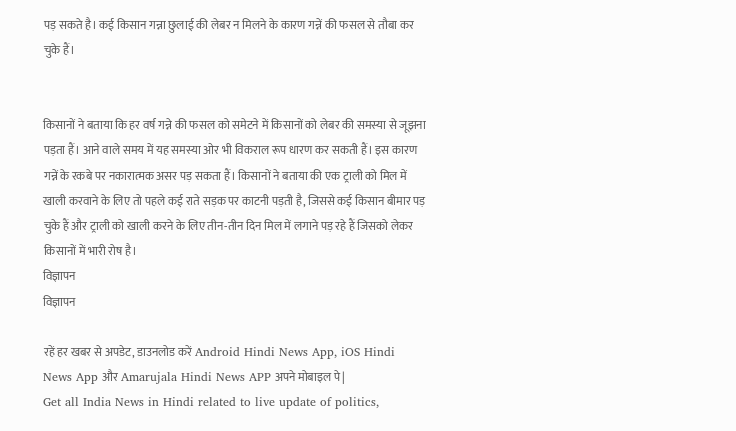पड़ सकते है। कई किसान गन्ना छुलाई की लेबर न मिलने के कारण गन्नें की फसल से तौबा कर चुके हैं।


किसानों ने बताया कि हर वर्ष गन्ने की फसल को समेटने में किसानों को लेबर की समस्या से जूझना पड़ता हैं। आने वाले समय में यह समस्या ओर भी विकराल रूप धारण कर सकती हैं। इस कारण गन्नें के रकबे पर नकारात्मक असर पड़ सकता हैं। किसानों ने बताया की एक ट्राली को मिल में खाली करवाने के लिए तो पहले कई राते सड़क पर काटनी पड़ती है, जिससे कई किसान बीमार पड़ चुके हैं और ट्राली को खाली करने के लिए तीन-तीन दिन मिल में लगाने पड़ रहे हैं जिसको लेकर किसानों में भारी रोष है।
विज्ञापन
विज्ञापन

रहें हर खबर से अपडेट, डाउनलोड करें Android Hindi News App, iOS Hindi News App और Amarujala Hindi News APP अपने मोबाइल पे|
Get all India News in Hindi related to live update of politics,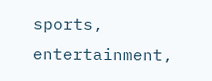sports, entertainment,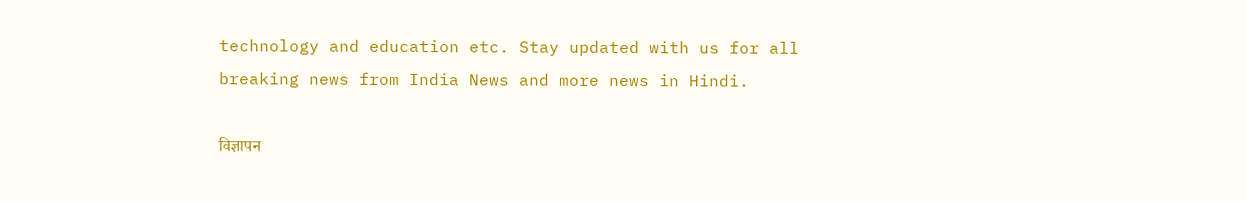technology and education etc. Stay updated with us for all breaking news from India News and more news in Hindi.

विज्ञापन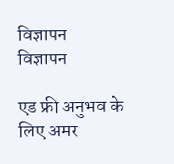विज्ञापन
विज्ञापन

एड फ्री अनुभव के लिए अमर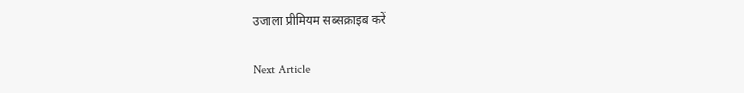उजाला प्रीमियम सब्सक्राइब करें

Next Article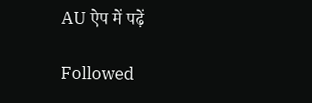AU ऐप में पढ़ें

Followed